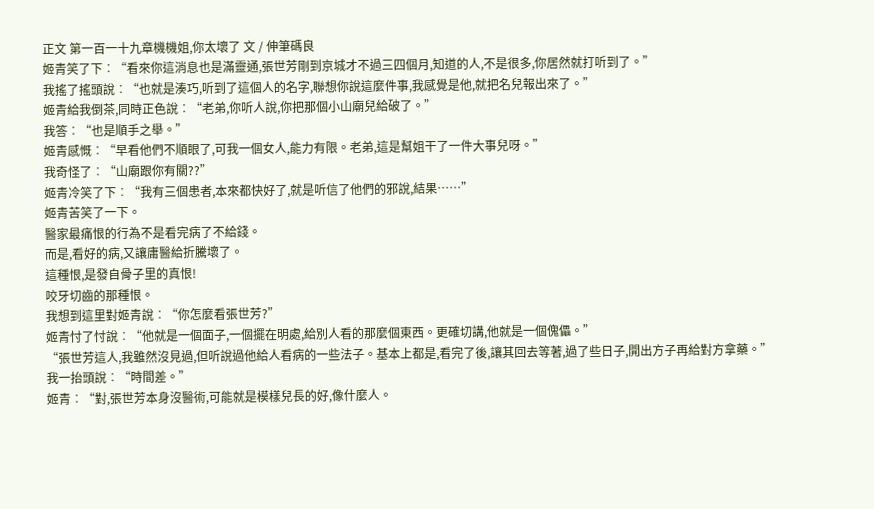正文 第一百一十九章機機姐,你太壞了 文 / 伸筆碼良
姬青笑了下︰“看來你這消息也是滿靈通,張世芳剛到京城才不過三四個月,知道的人,不是很多,你居然就打听到了。”
我搖了搖頭說︰“也就是湊巧,听到了這個人的名字,聯想你說這麼件事,我感覺是他,就把名兒報出來了。”
姬青給我倒茶,同時正色說︰“老弟,你听人說,你把那個小山廟兒給破了。”
我答︰“也是順手之舉。”
姬青感慨︰“早看他們不順眼了,可我一個女人,能力有限。老弟,這是幫姐干了一件大事兒呀。”
我奇怪了︰“山廟跟你有關??”
姬青冷笑了下︰“我有三個患者,本來都快好了,就是听信了他們的邪說,結果……”
姬青苦笑了一下。
醫家最痛恨的行為不是看完病了不給錢。
而是,看好的病,又讓庸醫給折騰壞了。
這種恨,是發自骨子里的真恨!
咬牙切齒的那種恨。
我想到這里對姬青說︰“你怎麼看張世芳?”
姬青忖了忖說︰“他就是一個面子,一個擺在明處,給別人看的那麼個東西。更確切講,他就是一個傀儡。”
“張世芳這人,我雖然沒見過,但听說過他給人看病的一些法子。基本上都是,看完了後,讓其回去等著,過了些日子,開出方子再給對方拿藥。”
我一抬頭說︰“時間差。”
姬青︰“對,張世芳本身沒醫術,可能就是模樣兒長的好,像什麼人。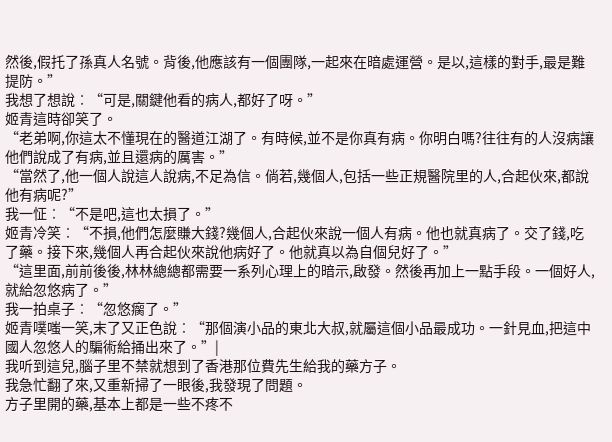然後,假托了孫真人名號。背後,他應該有一個團隊,一起來在暗處運營。是以,這樣的對手,最是難提防。”
我想了想說︰“可是,關鍵他看的病人,都好了呀。”
姬青這時卻笑了。
“老弟啊,你這太不懂現在的醫道江湖了。有時候,並不是你真有病。你明白嗎?往往有的人沒病讓他們說成了有病,並且還病的厲害。”
“當然了,他一個人說這人說病,不足為信。倘若,幾個人,包括一些正規醫院里的人,合起伙來,都說他有病呢?”
我一怔︰“不是吧,這也太損了。”
姬青冷笑︰“不損,他們怎麼賺大錢?幾個人,合起伙來說一個人有病。他也就真病了。交了錢,吃了藥。接下來,幾個人再合起伙來說他病好了。他就真以為自個兒好了。”
“這里面,前前後後,林林總總都需要一系列心理上的暗示,啟發。然後再加上一點手段。一個好人,就給忽悠病了。”
我一拍桌子︰“忽悠瘸了。”
姬青噗嗤一笑,末了又正色說︰“那個演小品的東北大叔,就屬這個小品最成功。一針見血,把這中國人忽悠人的騙術給捅出來了。”|
我听到這兒,腦子里不禁就想到了香港那位費先生給我的藥方子。
我急忙翻了來,又重新掃了一眼後,我發現了問題。
方子里開的藥,基本上都是一些不疼不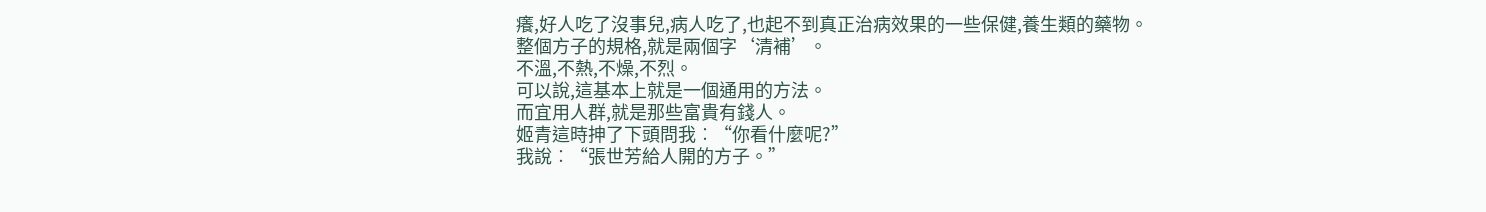癢,好人吃了沒事兒,病人吃了,也起不到真正治病效果的一些保健,養生類的藥物。
整個方子的規格,就是兩個字‘清補’。
不溫,不熱,不燥,不烈。
可以說,這基本上就是一個通用的方法。
而宜用人群,就是那些富貴有錢人。
姬青這時抻了下頭問我︰“你看什麼呢?”
我說︰“張世芳給人開的方子。”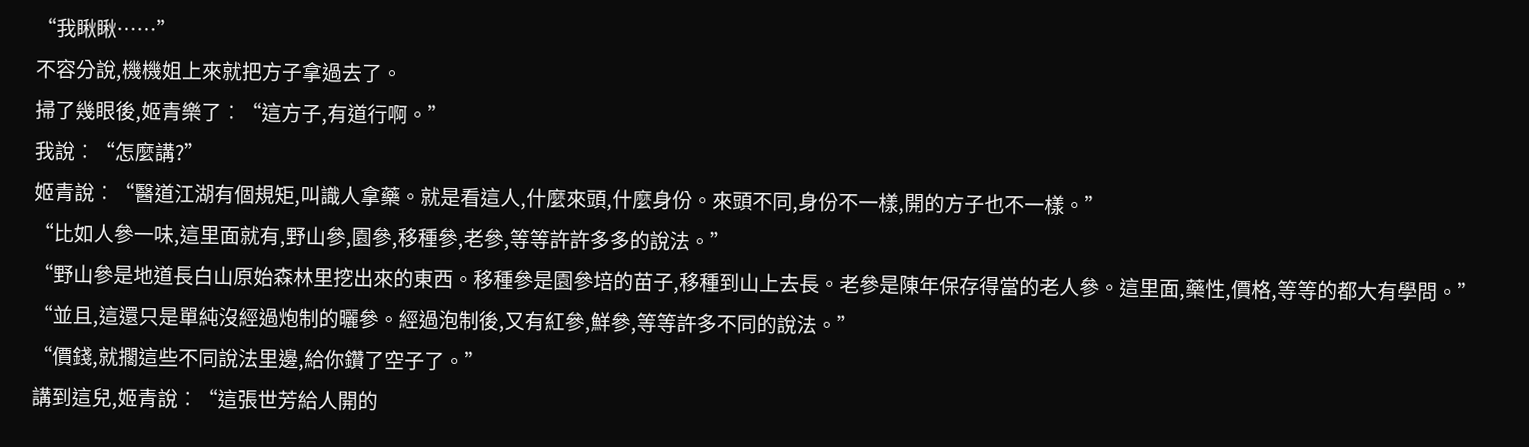“我瞅瞅……”
不容分說,機機姐上來就把方子拿過去了。
掃了幾眼後,姬青樂了︰“這方子,有道行啊。”
我說︰“怎麼講?”
姬青說︰“醫道江湖有個規矩,叫識人拿藥。就是看這人,什麼來頭,什麼身份。來頭不同,身份不一樣,開的方子也不一樣。”
“比如人參一味,這里面就有,野山參,園參,移種參,老參,等等許許多多的說法。”
“野山參是地道長白山原始森林里挖出來的東西。移種參是園參培的苗子,移種到山上去長。老參是陳年保存得當的老人參。這里面,藥性,價格,等等的都大有學問。”
“並且,這還只是單純沒經過炮制的曬參。經過泡制後,又有紅參,鮮參,等等許多不同的說法。”
“價錢,就擱這些不同說法里邊,給你鑽了空子了。”
講到這兒,姬青說︰“這張世芳給人開的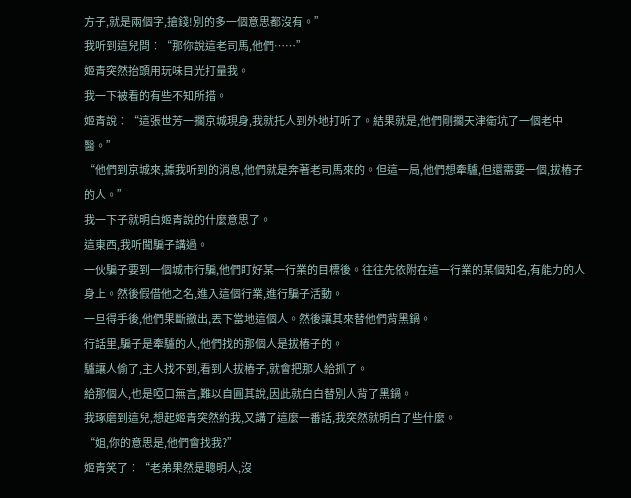方子,就是兩個字,搶錢!別的多一個意思都沒有。”
我听到這兒問︰“那你說這老司馬,他們……”
姬青突然抬頭用玩味目光打量我。
我一下被看的有些不知所措。
姬青說︰“這張世芳一擱京城現身,我就托人到外地打听了。結果就是,他們剛擱天津衛坑了一個老中醫。”
“他們到京城來,據我听到的消息,他們就是奔著老司馬來的。但這一局,他們想牽驢,但還需要一個,拔樁子的人。”
我一下子就明白姬青說的什麼意思了。
這東西,我听聞騙子講過。
一伙騙子要到一個城市行騙,他們盯好某一行業的目標後。往往先依附在這一行業的某個知名,有能力的人身上。然後假借他之名,進入這個行業,進行騙子活動。
一旦得手後,他們果斷撤出,丟下當地這個人。然後讓其來替他們背黑鍋。
行話里,騙子是牽驢的人,他們找的那個人是拔樁子的。
驢讓人偷了,主人找不到,看到人拔樁子,就會把那人給抓了。
給那個人,也是啞口無言,難以自圓其說,因此就白白替別人背了黑鍋。
我琢磨到這兒,想起姬青突然約我,又講了這麼一番話,我突然就明白了些什麼。
“姐,你的意思是,他們會找我?”
姬青笑了︰“老弟果然是聰明人,沒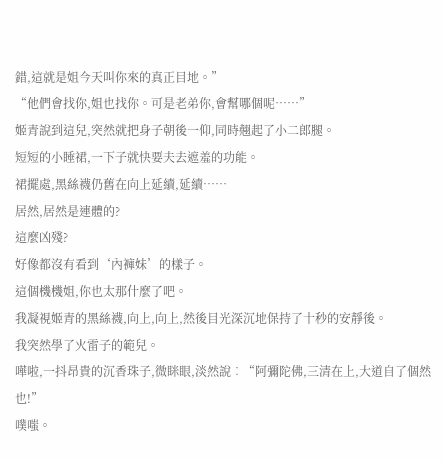錯,這就是姐今天叫你來的真正目地。”
“他們會找你,姐也找你。可是老弟你,會幫哪個呢……”
姬青說到這兒,突然就把身子朝後一仰,同時翹起了小二郎腿。
短短的小睡裙,一下子就快要夫去遮羞的功能。
裙擺處,黑絲襪仍舊在向上延續,延續……
居然,居然是連體的?
這麼凶殘?
好像都沒有看到‘內褲妹’的樣子。
這個機機姐,你也太那什麼了吧。
我凝視姬青的黑絲襪,向上,向上,然後目光深沉地保持了十秒的安靜後。
我突然學了火雷子的範兒。
嘩啦,一抖昂貴的沉香珠子,微眯眼,淡然說︰“阿彌陀佛,三清在上,大道自了個然也!”
噗嗤。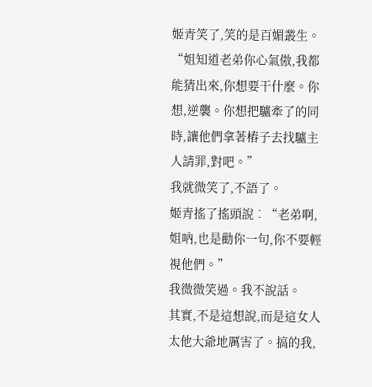姬青笑了,笑的是百媚叢生。
“姐知道老弟你心氣傲,我都能猜出來,你想要干什麼。你想,逆襲。你想把驢牽了的同時,讓他們拿著樁子去找驢主人請罪,對吧。”
我就微笑了,不語了。
姬青搖了搖頭說︰“老弟啊,姐吶,也是勸你一句,你不要輕視他們。”
我微微笑過。我不說話。
其實,不是這想說,而是這女人太他大爺地厲害了。搞的我,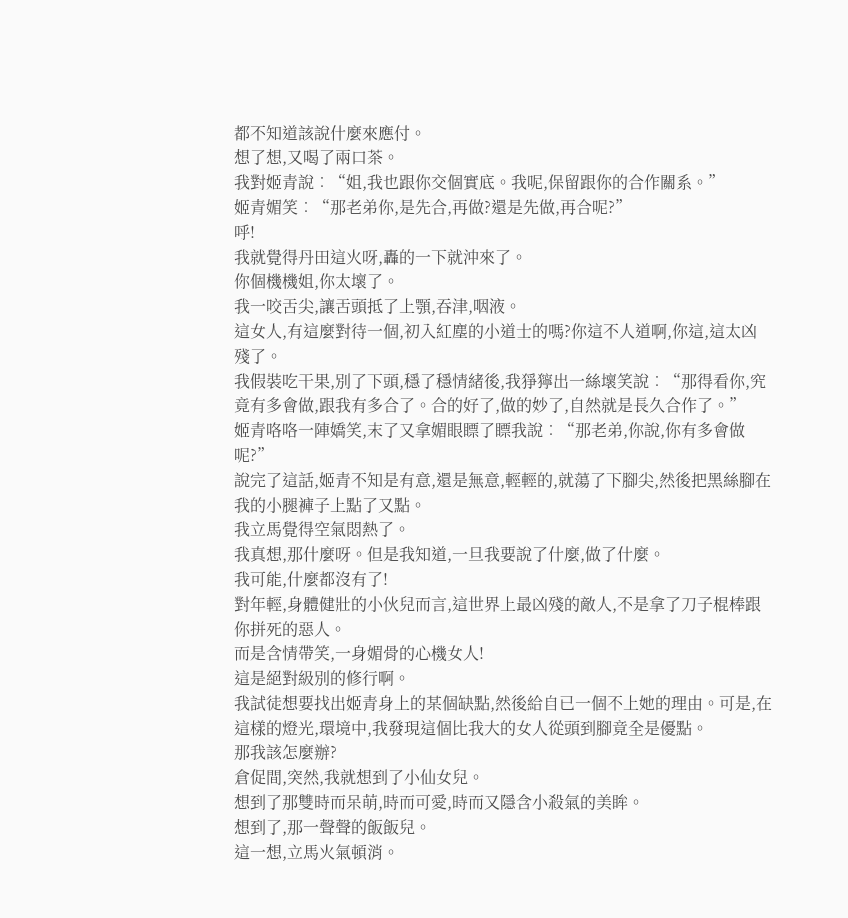都不知道該說什麼來應付。
想了想,又喝了兩口茶。
我對姬青說︰“姐,我也跟你交個實底。我呢,保留跟你的合作關系。”
姬青媚笑︰“那老弟你,是先合,再做?還是先做,再合呢?”
呼!
我就覺得丹田這火呀,轟的一下就沖來了。
你個機機姐,你太壞了。
我一咬舌尖,讓舌頭抵了上顎,吞津,咽液。
這女人,有這麼對待一個,初入紅塵的小道士的嗎?你這不人道啊,你這,這太凶殘了。
我假裝吃干果,別了下頭,穩了穩情緒後,我猙獰出一絲壞笑說︰“那得看你,究竟有多會做,跟我有多合了。合的好了,做的妙了,自然就是長久合作了。”
姬青咯咯一陣嬌笑,末了又拿媚眼瞟了瞟我說︰“那老弟,你說,你有多會做呢?”
說完了這話,姬青不知是有意,還是無意,輕輕的,就蕩了下腳尖,然後把黑絲腳在我的小腿褲子上點了又點。
我立馬覺得空氣悶熱了。
我真想,那什麼呀。但是我知道,一旦我要說了什麼,做了什麼。
我可能,什麼都沒有了!
對年輕,身體健壯的小伙兒而言,這世界上最凶殘的敵人,不是拿了刀子棍棒跟你拼死的惡人。
而是含情帶笑,一身媚骨的心機女人!
這是絕對級別的修行啊。
我試徒想要找出姬青身上的某個缺點,然後給自已一個不上她的理由。可是,在這樣的燈光,環境中,我發現這個比我大的女人從頭到腳竟全是優點。
那我該怎麼辦?
倉促間,突然,我就想到了小仙女兒。
想到了那雙時而呆萌,時而可愛,時而又隱含小殺氣的美眸。
想到了,那一聲聲的飯飯兒。
這一想,立馬火氣頓消。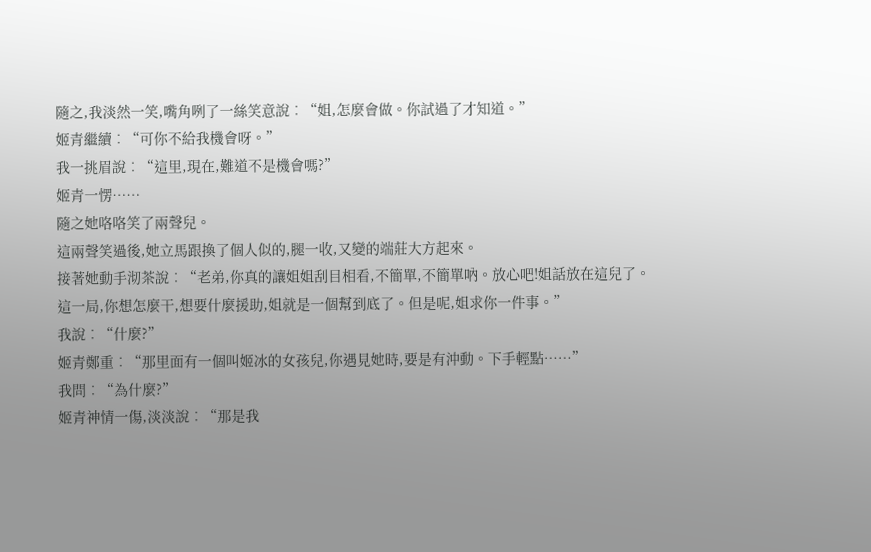隨之,我淡然一笑,嘴角咧了一絲笑意說︰“姐,怎麼會做。你試過了才知道。”
姬青繼續︰“可你不給我機會呀。”
我一挑眉說︰“這里,現在,難道不是機會嗎?”
姬青一愣……
隨之她咯咯笑了兩聲兒。
這兩聲笑過後,她立馬跟換了個人似的,腿一收,又變的端莊大方起來。
接著她動手沏茶說︰“老弟,你真的讓姐姐刮目相看,不簡單,不簡單吶。放心吧!姐話放在這兒了。這一局,你想怎麼干,想要什麼援助,姐就是一個幫到底了。但是呢,姐求你一件事。”
我說︰“什麼?”
姬青鄭重︰“那里面有一個叫姬冰的女孩兒,你遇見她時,要是有沖動。下手輕點……”
我問︰“為什麼?”
姬青神情一傷,淡淡說︰“那是我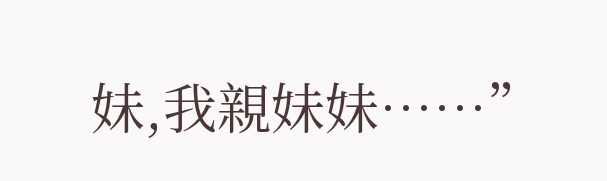妹,我親妹妹……”